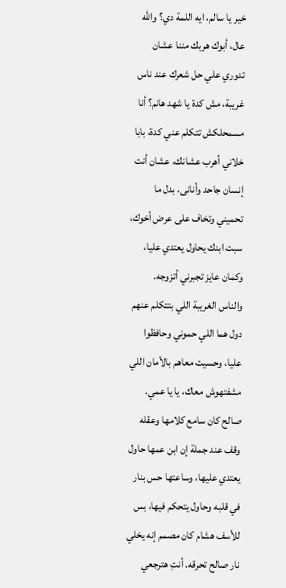خير يا سالم، ايه اللمة دي؟ والله عال، أبوك هربك مننا عشان تدوري علي حل شعرك عند ناس غريبة، مش كدة يا شهد هانم؟ أنا مسمحلكش تتكلم عني كدة، بابا خلاني أهرب عشانك، عشان أنت إنسان جاحد وأنانى، بدل ما تحميني وتخاف على عرض أخوك، سبت ابنك يحاول يعتدي عليا، وكمان عايز تجبرني أتزوجه. والناس الغريبة اللي بتتكلم عنهم دول هما اللي حموني وحافظوا عليا، وحسيت معاهم بالأمان اللي مشفتهوش معاك، يا يا عمي.
صالح كان سامع كلامها وعقله وقف عند جملة إن ابن عمها حاول يعتدي عليها، وساعتها حس بنار في قلبه وحاول يتحكم فيها، بس للأسف هشام كان مصمم إنه يخلي نار صالح تحرقه. أنتِ هترجعي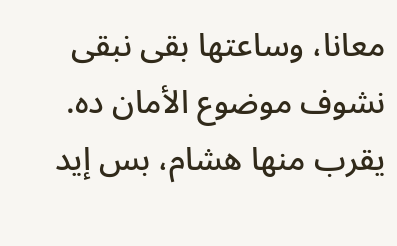معانا، وساعتها بقى نبقى نشوف موضوع الأمان ده. يقرب منها هشام، بس إيد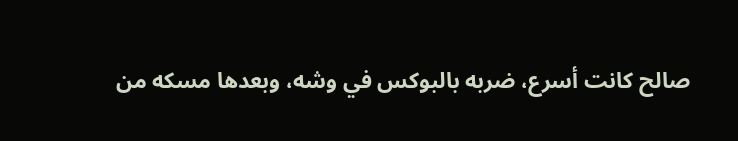صالح كانت أسرع، ضربه بالبوكس في وشه، وبعدها مسكه من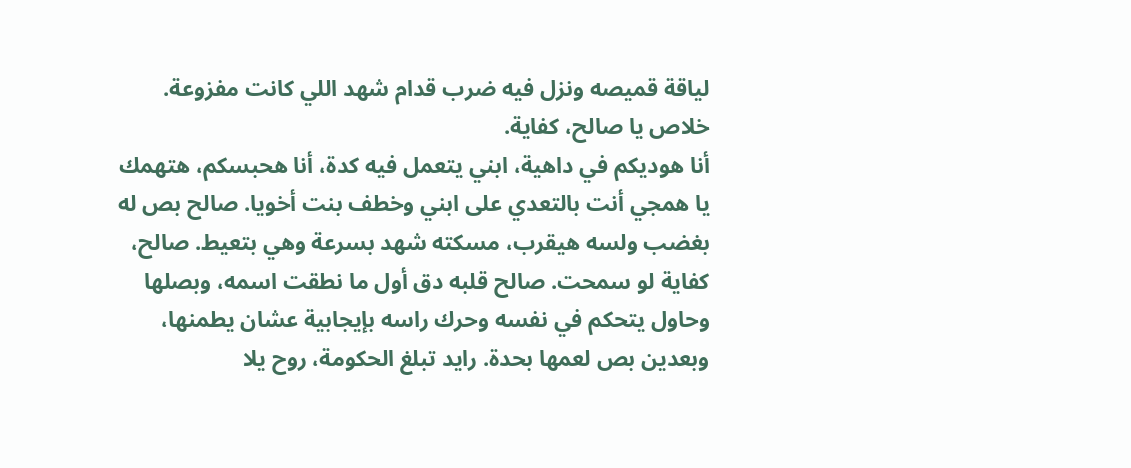لياقة قميصه ونزل فيه ضرب قدام شهد اللي كانت مفزوعة. خلاص يا صالح، كفاية.
أنا هوديكم في داهية، ابني يتعمل فيه كدة، أنا هحبسكم، هتهمك يا همجي أنت بالتعدي على ابني وخطف بنت أخويا. صالح بص له بغضب ولسه هيقرب، مسكته شهد بسرعة وهي بتعيط. صالح، كفاية لو سمحت. صالح قلبه دق أول ما نطقت اسمه، وبصلها وحاول يتحكم في نفسه وحرك راسه بإيجابية عشان يطمنها، وبعدين بص لعمها بحدة. رايد تبلغ الحكومة، روح يلا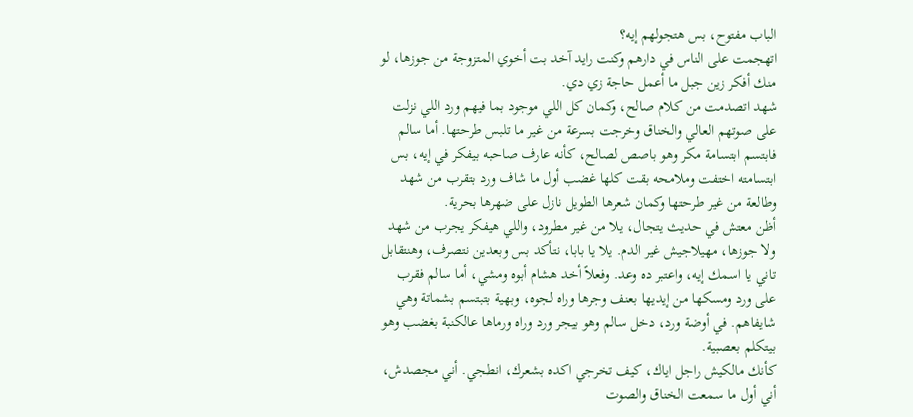الباب مفتوح، بس هتجولهم إيه؟
اتهجمت على الناس في دارهم وكنت رايد آخد بت أخوي المتزوجة من جوزها، لو منك أفكر زين جبل ما أعمل حاجة زي دي.
شهد اتصدمت من كلام صالح، وكمان كل اللي موجود بما فيهم ورد اللي نزلت على صوتهم العالي والخناق وخرجت بسرعة من غير ما تلبس طرحتها. أما سالم فابتسم ابتسامة مكر وهو باصص لصالح، كأنه عارف صاحبه بيفكر في إيه، بس ابتسامته اختفت وملامحه بقت كلها غضب أول ما شاف ورد بتقرب من شهد وطالعة من غير طرحتها وكمان شعرها الطويل نازل على ضهرها بحرية.
أظن معتش في حديث يتجال، يلا من غير مطرود، واللي هيفكر يجرب من شهد ولا جوزها، مهيلاجيش غير الدم. يلا يا بابا، نتأكد بس وبعدين نتصرف، وهنتقابل تاني يا اسمك إيه، واعتبر ده وعد. وفعلاً أخد هشام أبوه ومشي، أما سالم فقرب على ورد ومسكها من إيديها بعنف وجرها وراه لجوه، وبهية بتبتسم بشماتة وهي شايفاهم. في أوضة ورد، دخل سالم وهو بيجر ورد وراه ورماها عالكنبة بغضب وهو بيتكلم بعصبية.
كأنك مالكيش راجل اياك، كيف تخرجي اكده بشعرك، انطجي. أني مجصدش، أني أول ما سمعت الخناق والصوت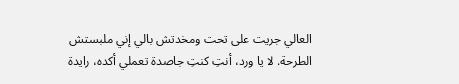العالي جريت على تحت ومخدتش بالي إني ملبستش الطرحة. لا يا ورد، أنتِ كنتِ جاصدة تعملي أكده، رايدة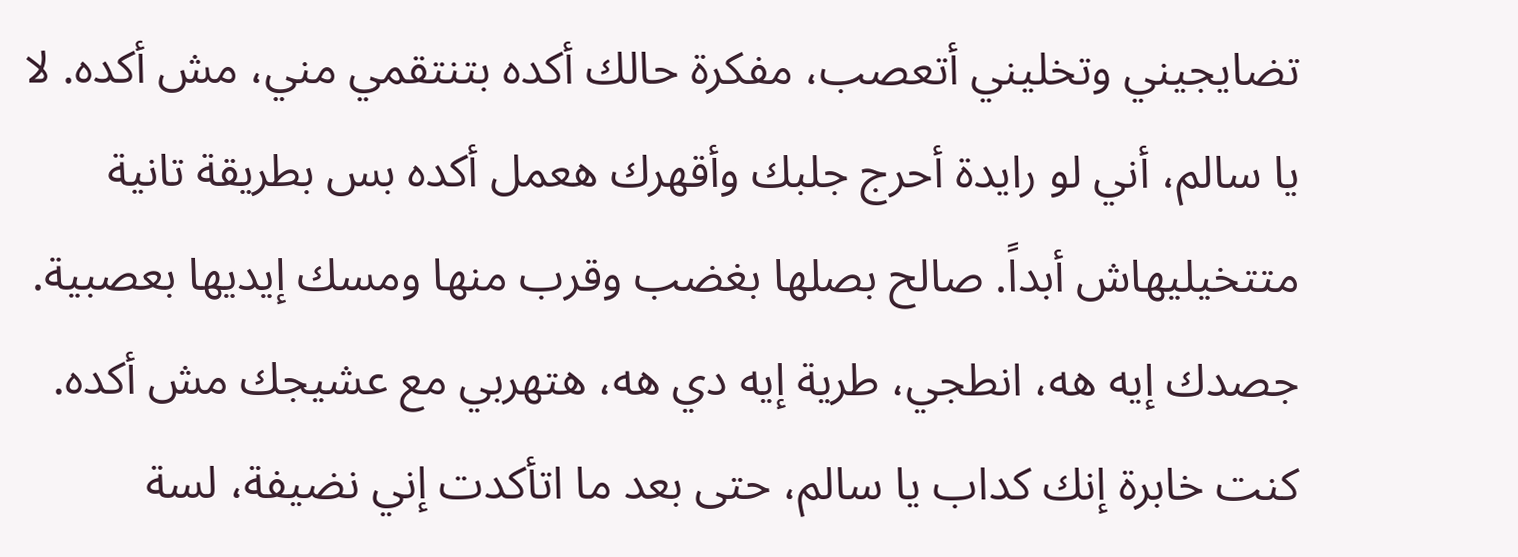تضايجيني وتخليني أتعصب، مفكرة حالك أكده بتنتقمي مني، مش أكده. لا يا سالم، أني لو رايدة أحرج جلبك وأقهرك هعمل أكده بس بطريقة تانية متتخيليهاش أبداً. صالح بصلها بغضب وقرب منها ومسك إيديها بعصبية.
جصدك إيه هه، انطجي، طرية إيه دي هه، هتهربي مع عشيجك مش أكده. كنت خابرة إنك كداب يا سالم، حتى بعد ما اتأكدت إني نضيفة، لسة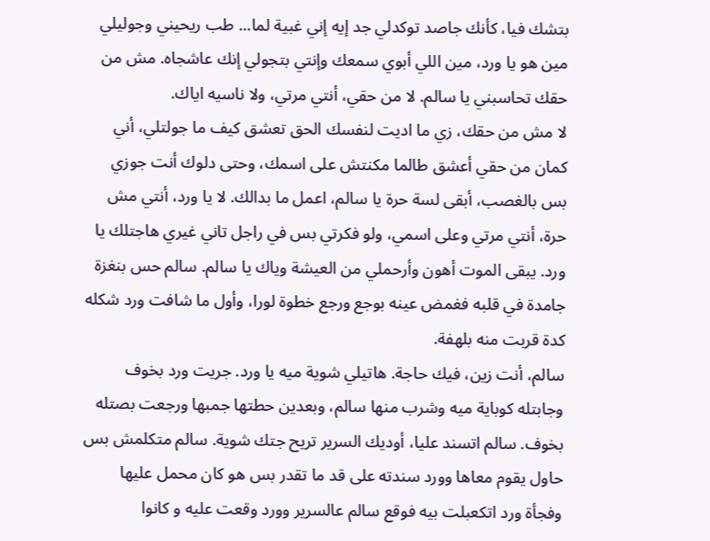بتشك فيا، كأنك جاصد توكدلي جد إيه إني غبية لما... طب ريحيني وجوليلي مين هو يا ورد، مين اللي أبوي سمعك وإنتي بتجولي إنك عاشجاه. مش من حقك تحاسبني يا سالم. لا من حقي، أنتي مرتي، ولا ناسيه اياك.
لا مش من حقك، زي ما اديت لنفسك الحق تعشق كيف ما جولتلي، أني كمان من حقي أعشق طالما مكنتش على اسمك، وحتى دلوك أنت جوزي بس بالغصب، أبقى لسة حرة يا سالم، اعمل ما بدالك. لا يا ورد، أنتي مش حرة، أنتي مرتي وعلى اسمي، ولو فكرتي بس في راجل تاني غيري هاجتلك يا ورد. يبقى الموت أهون وأرحملي من العيشة وياك يا سالم. سالم حس بنغزة جامدة في قلبه فغمض عينه بوجع ورجع خطوة لورا، وأول ما شافت ورد شكله كدة قربت منه بلهفة.
سالم، أنت زين، فيك حاجة. هاتيلي شوية ميه يا ورد. جريت ورد بخوف وجابتله كوباية ميه وشرب منها سالم، وبعدين حطتها جمبها ورجعت بصتله بخوف. سالم اتسند عليا، أوديك السرير تريح جتك شوية. سالم متكلمش بس حاول يقوم معاها وورد سندته على قد ما تقدر بس هو كان محمل عليها وفجأة ورد اتكعبلت بيه فوقع سالم عالسرير وورد وقعت عليه و كانوا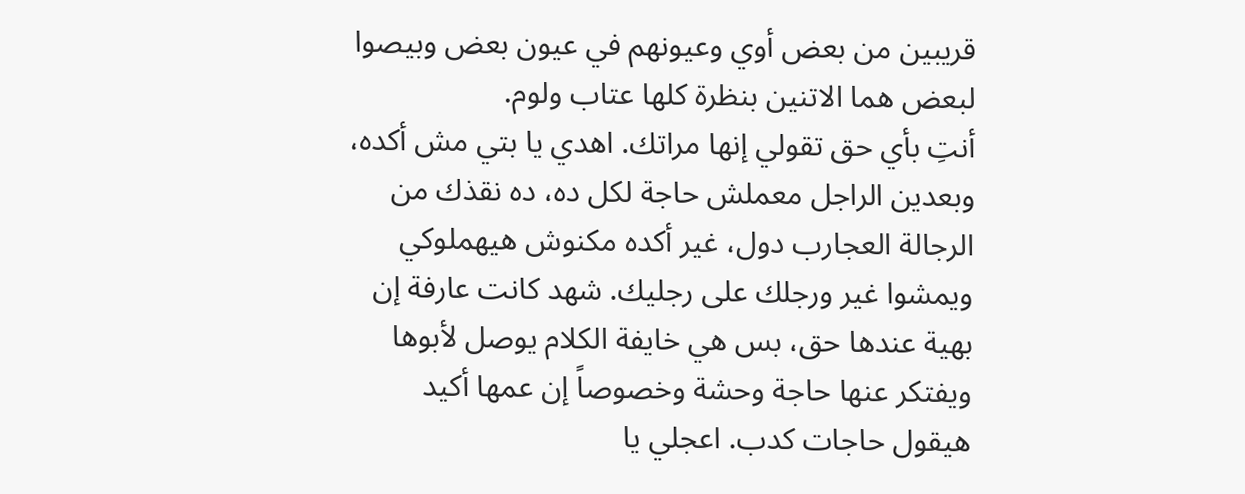قريبين من بعض أوي وعيونهم في عيون بعض وبيصوا لبعض هما الاتنين بنظرة كلها عتاب ولوم.
أنتِ بأي حق تقولي إنها مراتك. اهدي يا بتي مش أكده، وبعدين الراجل معملش حاجة لكل ده، ده نقذك من الرجالة العجارب دول، غير أكده مكنوش هيهملوكي ويمشوا غير ورجلك على رجليك. شهد كانت عارفة إن بهية عندها حق، بس هي خايفة الكلام يوصل لأبوها ويفتكر عنها حاجة وحشة وخصوصاً إن عمها أكيد هيقول حاجات كدب. اعجلي يا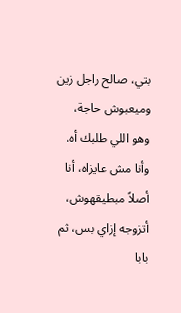بتي، صالح راجل زين وميعبوش حاجة، وهو اللي طلبك أه.
وأنا مش عايزاه، أنا أصلاً مبطيقهوش، أتزوجه إزاي بس، ثم بابا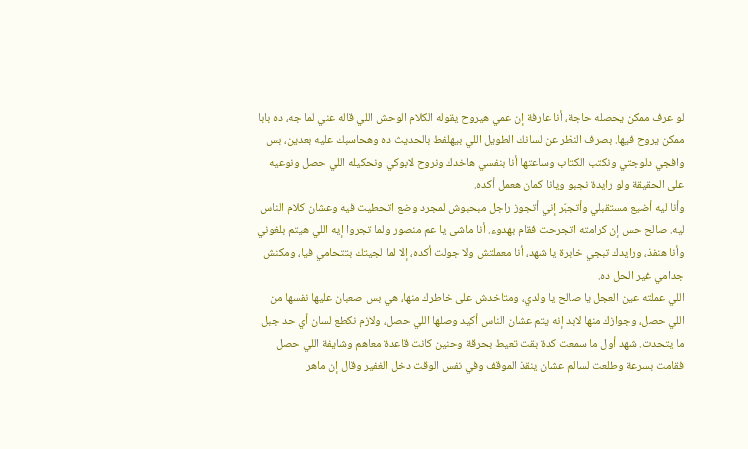لو عرف ممكن يحصله حاجة، أنا عارفة إن عمي هيروح يقوله الكلام الوحش اللي قاله عني لما جه، ده بابا ممكن يروح فيها. بصرف النظر عن لسانك الطويل اللي بيهلفط بالحديث ده وهحاسبك عليه بعدين، بس وافجي دلوجتي ونكتب الكتاب وساعتها أنا بنفسي هاخدك ونروح لابوكي ونحكيله اللي حصل ونوعيه على الحقيقة ولو رايدة نجبو ويانا كمان هعمل أكده.
وأنا ليه أضيع مستقبلي وأتجبّر إني أتجوز راجل مبحبوش لمجرد وضع اتحطيت فيه وعشان كلام الناس ليه. صالح حس إن كرامته اتجرحت فقام بهدوء. أنا ماشى يا عم منصور ولما تجروا إيه اللي هيتم بلغوني وأنا هنفذ، ورايدك تبجي خابرة يا شهد، أنا معملتش ولا جولت أكده، إلا لما لجيتك بتتحامي فيا، ومكنش جدامي غير الحل ده.
اللي عملته عين العجل يا صالح يا ولدي، ومتاخدش على خاطرك منها، هي بس صعبان عليها نفسها من اللي حصل، وجوازك منها لابد إنه يتم عشان الناس أكيد وصلها اللي حصل، ولازم نكطع لسان أي حد جبل ما يتحدت. شهد أول ما سمعت كدة بقت تعيط بحرقة وحنين كانت قاعدة معاهم وشايفة اللي حصل فقامت بسرعة وطلعت لسالم عشان ينقذ الموقف وفي نفس الوقت دخل الغفير وقال إن ماهر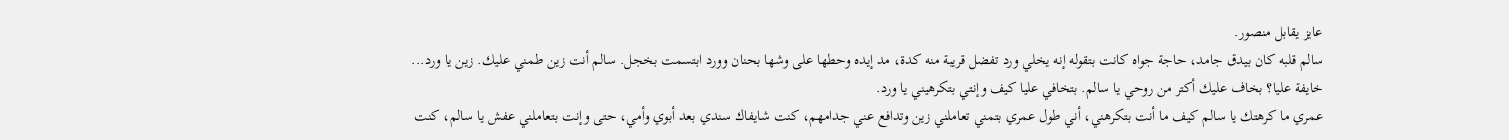عايز يقابل منصور.
سالم قلبه كان بيدق جامد، حاجة جواه كانت بتقوله إنه يخلي ورد تفضل قريبة منه كدة، مد إيده وحطها على وشها بحنان وورد ابتسمت بخجل. سالم أنت زين طمني عليك. زين يا ورد... خايفة عليا؟ بخاف عليك أكتر من روحي يا سالم. بتخافي عليا كيف وإنتي بتكرهيني يا ورد.
عمري ما كرهتك يا سالم كيف ما أنت بتكرهني، أني طول عمري بتمني تعاملني زين وتدافع عني جدامهم، كنت شايفاك سندي بعد أبوي وأمي، حتى وإنت بتعاملني عفش يا سالم، كنت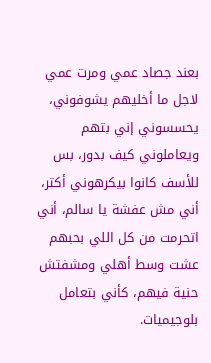بعند جصاد عمي ومرت عمي لاجل ما أخليهم يشوفوني، يحسسوني إني بتهم ويعاملوني كيف بدور، بس للأسف كانوا بيكرهوني أكتر، أني مش عفشة يا سالم، أني اتحرمت من كل اللي بحبهم عشت وسط أهلي ومشفتش حنية فيهم، كأني بتعامل بلوجيميات.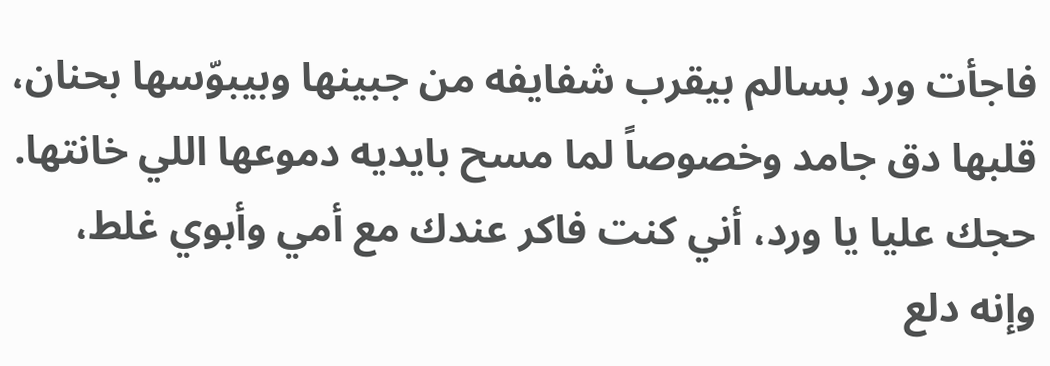فاجأت ورد بسالم بيقرب شفايفه من جبينها وبيبوّسها بحنان، قلبها دق جامد وخصوصاً لما مسح بايديه دموعها اللي خانتها. حجك عليا يا ورد، أني كنت فاكر عندك مع أمي وأبوي غلط، وإنه دلع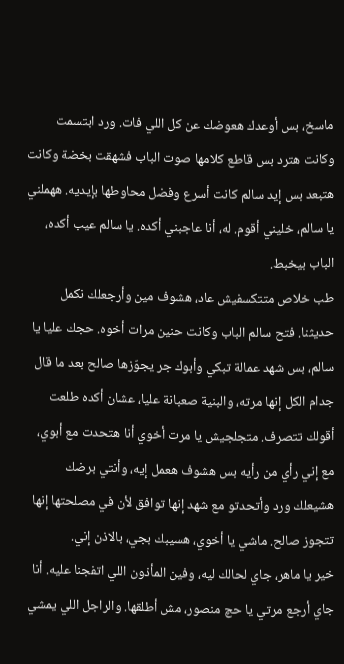ماسخ، بس أوعدك هعوضك عن كل اللي فات. ورد ابتسمت وكانت هترد بس قاطع كلامها صوت الباب فشهقت بخضة وكانت هتبعد بس إيد سالم كانت أسرع وفضل محاوطها بإيديه. ههملني يا سالم، خليني أقوم. له، أنا عاجبني أكده. يا سالم عيب أكده، الباب بيخبط.
طب خلاص متتكسفيش عاد، هشوف مين وأرجعلك نكمل حديثنا. فتح سالم الباب وكانت حنين مرات أخوه. حجك عليا يا سالم، بس شهد عمالة تبكي وأبوك جر يجوّزها صالح بعد ما قال جدام الكل إنها مرته، والبنية صعبانة عليا، عشان أكده طلعت أقولك تتصرف. متجلجيش يا مرت أخوي أنا هتحدت مع أبوي، مع إني رأي من رأيه بس هشوف هعمل إيه، وأنتي برضك هشيعلك ورد وأتحدتو مع شهد إنها توافق لأن في مصلحتها إنها تتجوز صالح. ماشي يا أخوي، هسيبك بجي، بالاذن إني.
خير يا ماهر، جاي لحالك ليه، وفين المأذون اللي اتفجنا عليه. أنا جاي أرجع مرتي يا حچ منصور، مش أطلقها. والراجل اللي يمشي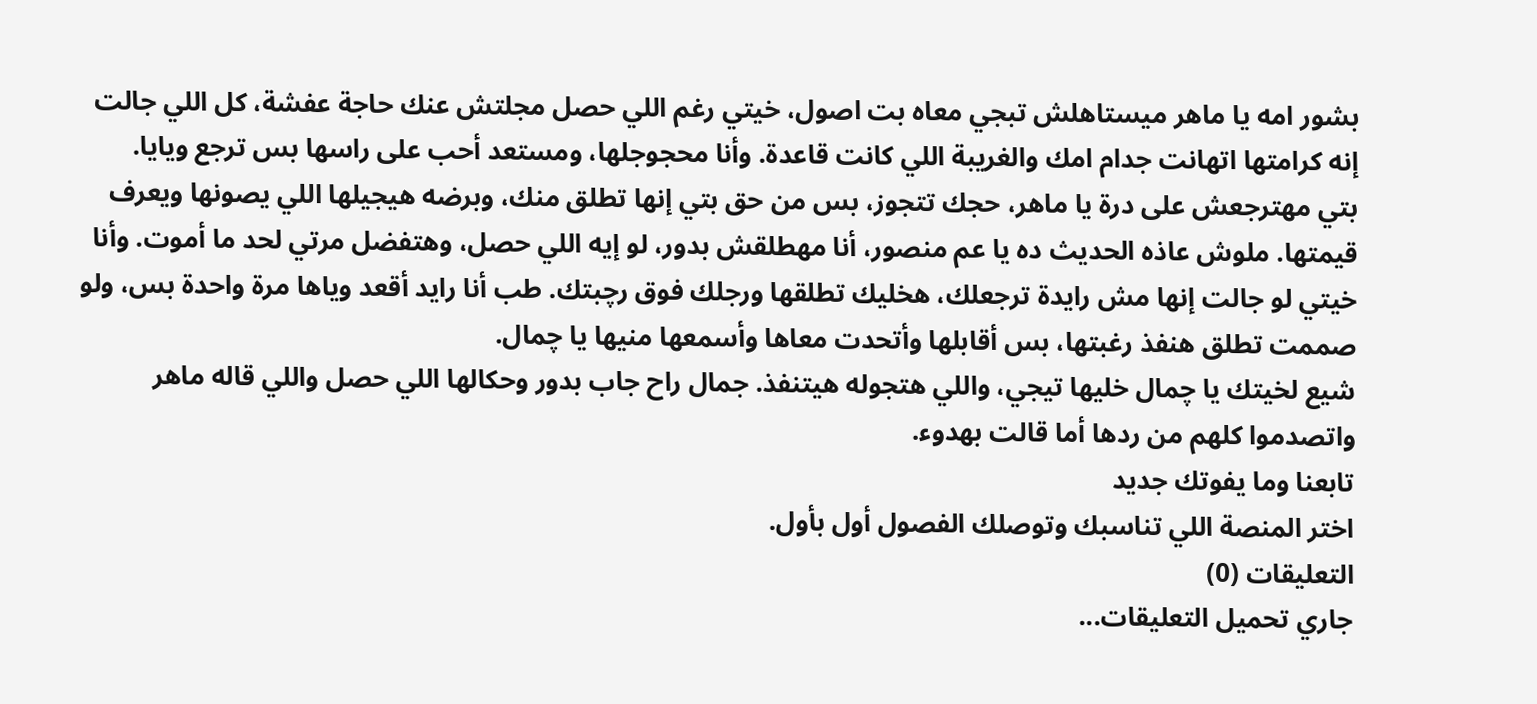بشور امه يا ماهر ميستاهلش تبجي معاه بت اصول، خيتي رغم اللي حصل مجلتش عنك حاجة عفشة، كل اللي جالت إنه كرامتها اتهانت جدام امك والغريبة اللي كانت قاعدة. وأنا محجوجلها، ومستعد أحب على راسها بس ترجع ويايا.
بتي مهترجعش على درة يا ماهر، حجك تتجوز، بس من حق بتي إنها تطلق منك، وبرضه هيجيلها اللي يصونها ويعرف قيمتها. ملوش عاذه الحديث ده يا عم منصور، أنا مهطلقش بدور، لو إيه اللي حصل، وهتفضل مرتي لحد ما أموت. وأنا خيتي لو جالت إنها مش رايدة ترجعلك، هخليك تطلقها ورجلك فوق رچبتك. طب أنا رايد أقعد وياها مرة واحدة بس، ولو صممت تطلق هنفذ رغبتها، بس أقابلها وأتحدت معاها وأسمعها منيها يا چمال.
شيع لخيتك يا چمال خليها تيجي، واللي هتجوله هيتنفذ. جمال راح جاب بدور وحكالها اللي حصل واللي قاله ماهر واتصدموا كلهم من ردها أما قالت بهدوء.
تابعنا وما يفوتك جديد
اختر المنصة اللي تناسبك وتوصلك الفصول أول بأول.
التعليقات (0)
جاري تحميل التعليقات...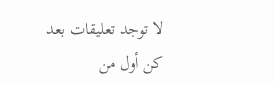لا توجد تعليقات بعد
كن أول من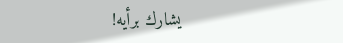يشارك برأيه!